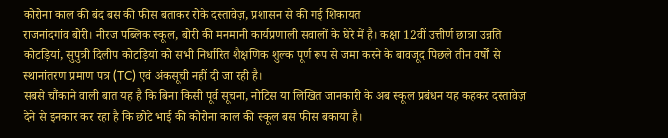कोरोना काल की बंद बस की फीस बताकर रोके दस्तावेज़, प्रशासन से की गई शिकायत
राजनांदगांव बोरी। नीरज पब्लिक स्कूल, बोरी की मनमानी कार्यप्रणाली सवालों के घेरे में है। कक्षा 12वीं उत्तीर्ण छात्रा उन्नति कोटड़ियां, सुपुत्री दिलीप कोटड़ियां को सभी निर्धारित शैक्षणिक शुल्क पूर्ण रूप से जमा करने के बावजूद पिछले तीन वर्षों से स्थानांतरण प्रमाण पत्र (TC) एवं अंकसूची नहीं दी जा रही है।
सबसे चौंकाने वाली बात यह है कि बिना किसी पूर्व सूचना, नोटिस या लिखित जानकारी के अब स्कूल प्रबंधन यह कहकर दस्तावेज़ देने से इनकार कर रहा है कि छोटे भाई की कोरोना काल की स्कूल बस फीस बकाया है।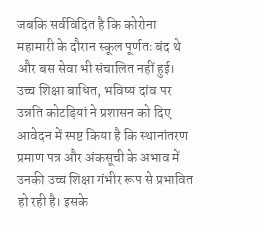जबकि सर्वविदित है कि कोरोना महामारी के दौरान स्कूल पूर्णतः बंद थे और बस सेवा भी संचालित नहीं हुई।
उच्च शिक्षा बाधित, भविष्य दांव पर
उन्नति कोटड़ियां ने प्रशासन को दिए आवेदन में स्पष्ट किया है कि स्थानांतरण प्रमाण पत्र और अंकसूची के अभाव में उनकी उच्च शिक्षा गंभीर रूप से प्रभावित हो रही है। इसके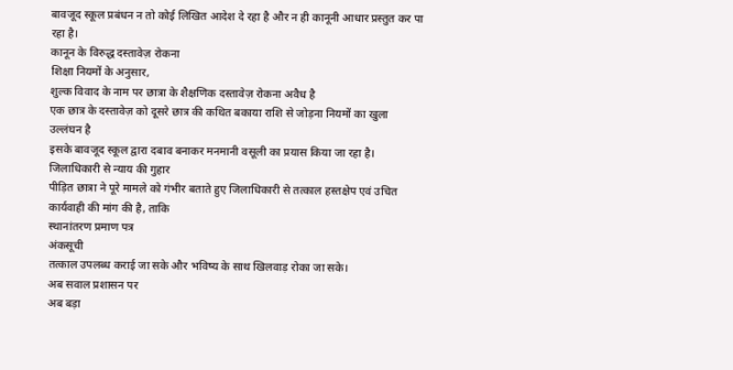बावजूद स्कूल प्रबंधन न तो कोई लिखित आदेश दे रहा है और न ही कानूनी आधार प्रस्तुत कर पा रहा है।
कानून के विरुद्ध दस्तावेज़ रोकना
शिक्षा नियमों के अनुसार,
शुल्क विवाद के नाम पर छात्रा के शैक्षणिक दस्तावेज़ रोकना अवैध है
एक छात्र के दस्तावेज़ को दूसरे छात्र की कथित बकाया राशि से जोड़ना नियमों का खुला उल्लंघन है
इसके बावजूद स्कूल द्वारा दबाव बनाकर मनमानी वसूली का प्रयास किया जा रहा है।
जिलाधिकारी से न्याय की गुहार
पीड़ित छात्रा ने पूरे मामले को गंभीर बताते हुए जिलाधिकारी से तत्काल हस्तक्षेप एवं उचित कार्यवाही की मांग की है, ताकि
स्थानांतरण प्रमाण पत्र
अंकसूची
तत्काल उपलब्ध कराई जा सके और भविष्य के साथ खिलवाड़ रोका जा सके।
अब सवाल प्रशासन पर
अब बड़ा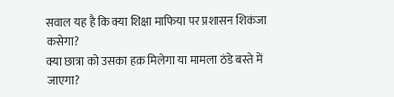सवाल यह है कि क्या शिक्षा माफिया पर प्रशासन शिकंजा कसेगा?
क्या छात्रा को उसका हक़ मिलेगा या मामला ठंडे बस्ते में जाएगा?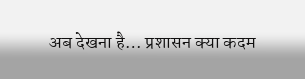अब देखना है… प्रशासन क्या कदम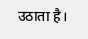उठाता है।